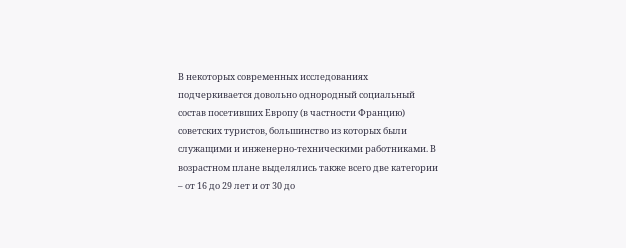В некоторых современных исследованиях подчеркивается довольно однородный социальный состав посетивших Европу (в частности Францию) советских туристов, большинство из которых были служащими и инженерно-техническими работниками. В возрастном плане выделялись также всего две категории – от 16 до 29 лет и от 30 до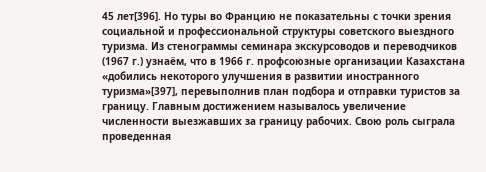45 лет[396]. Но туры во Францию не показательны с точки зрения социальной и профессиональной структуры советского выездного туризма. Из стенограммы семинара экскурсоводов и переводчиков (1967 г.) узнаём, что в 1966 г. профсоюзные организации Казахстана «добились некоторого улучшения в развитии иностранного туризма»[397], перевыполнив план подбора и отправки туристов за границу. Главным достижением называлось увеличение численности выезжавших за границу рабочих. Свою роль сыграла проведенная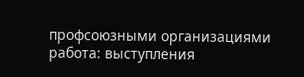профсоюзными организациями работа: выступления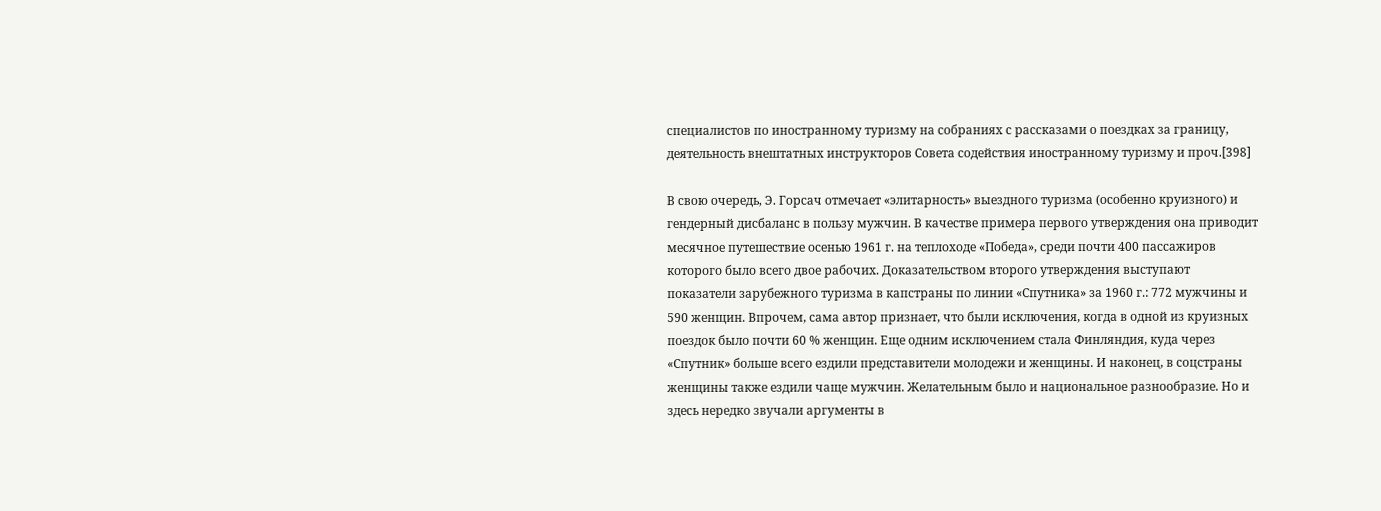специалистов по иностранному туризму на собраниях с рассказами о поездках за границу, деятельность внештатных инструкторов Совета содействия иностранному туризму и проч.[398]

В свою очередь, Э. Горсач отмечает «элитарность» выездного туризма (особенно круизного) и гендерный дисбаланс в пользу мужчин. В качестве примера первого утверждения она приводит месячное путешествие осенью 1961 г. на теплоходе «Победа», среди почти 400 пассажиров которого было всего двое рабочих. Доказательством второго утверждения выступают показатели зарубежного туризма в капстраны по линии «Спутника» за 1960 г.: 772 мужчины и 590 женщин. Впрочем, сама автор признает, что были исключения, когда в одной из круизных поездок было почти 60 % женщин. Еще одним исключением стала Финляндия, куда через «Спутник» больше всего ездили представители молодежи и женщины. И наконец, в соцстраны женщины также ездили чаще мужчин. Желательным было и национальное разнообразие. Но и здесь нередко звучали аргументы в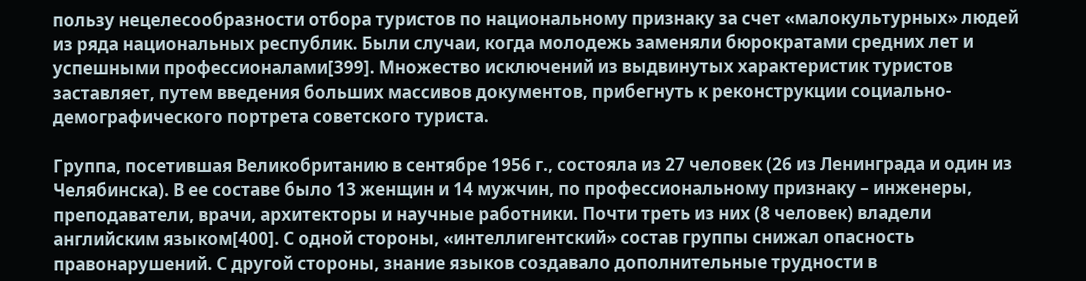пользу нецелесообразности отбора туристов по национальному признаку за счет «малокультурных» людей из ряда национальных республик. Были случаи, когда молодежь заменяли бюрократами средних лет и успешными профессионалами[399]. Множество исключений из выдвинутых характеристик туристов заставляет, путем введения больших массивов документов, прибегнуть к реконструкции социально-демографического портрета советского туриста.

Группа, посетившая Великобританию в сентябре 1956 г., состояла из 27 человек (26 из Ленинграда и один из Челябинска). В ее составе было 13 женщин и 14 мужчин, по профессиональному признаку – инженеры, преподаватели, врачи, архитекторы и научные работники. Почти треть из них (8 человек) владели английским языком[400]. С одной стороны, «интеллигентский» состав группы снижал опасность правонарушений. С другой стороны, знание языков создавало дополнительные трудности в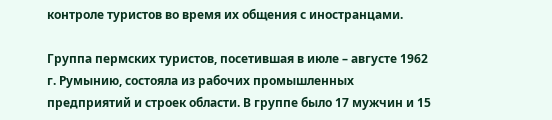контроле туристов во время их общения с иностранцами.

Группа пермских туристов, посетившая в июле – августе 1962 г. Румынию, состояла из рабочих промышленных предприятий и строек области. В группе было 17 мужчин и 15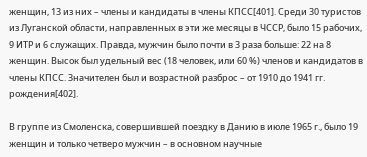женщин, 13 из них – члены и кандидаты в члены КПСС[401]. Среди 30 туристов из Луганской области, направленных в эти же месяцы в ЧССР, было 15 рабочих, 9 ИТР и 6 служащих. Правда, мужчин было почти в 3 раза больше: 22 на 8 женщин. Высок был удельный вес (18 человек, или 60 %) членов и кандидатов в члены КПСС. Значителен был и возрастной разброс – от 1910 до 1941 гг. рождения[402].

В группе из Смоленска, совершившей поездку в Данию в июле 1965 г., было 19 женщин и только четверо мужчин – в основном научные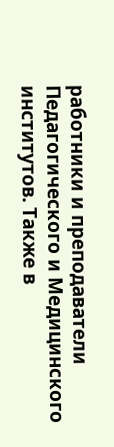работники и преподаватели Педагогического и Медицинского институтов. Также в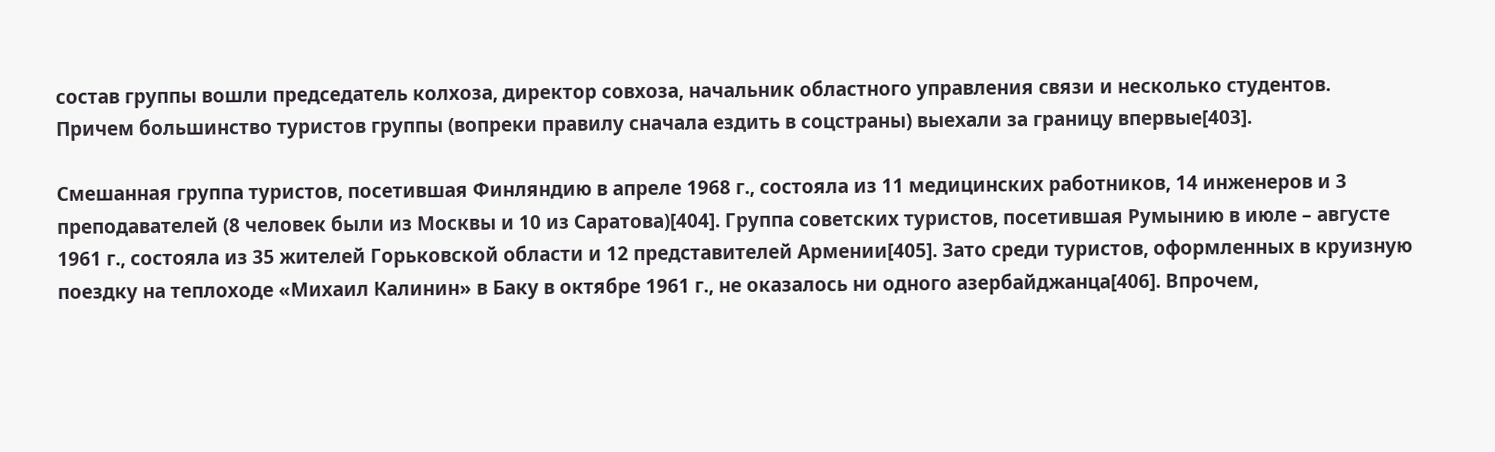состав группы вошли председатель колхоза, директор совхоза, начальник областного управления связи и несколько студентов. Причем большинство туристов группы (вопреки правилу сначала ездить в соцстраны) выехали за границу впервые[403].

Смешанная группа туристов, посетившая Финляндию в апреле 1968 г., состояла из 11 медицинских работников, 14 инженеров и 3 преподавателей (8 человек были из Москвы и 10 из Саратова)[404]. Группа советских туристов, посетившая Румынию в июле – августе 1961 г., состояла из 35 жителей Горьковской области и 12 представителей Армении[405]. Зато среди туристов, оформленных в круизную поездку на теплоходе «Михаил Калинин» в Баку в октябре 1961 г., не оказалось ни одного азербайджанца[406]. Впрочем,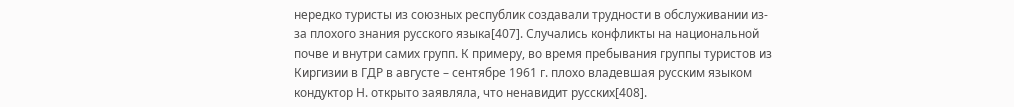нередко туристы из союзных республик создавали трудности в обслуживании из-за плохого знания русского языка[407]. Случались конфликты на национальной почве и внутри самих групп. К примеру, во время пребывания группы туристов из Киргизии в ГДР в августе – сентябре 1961 г. плохо владевшая русским языком кондуктор Н. открыто заявляла, что ненавидит русских[408].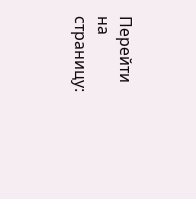Перейти на страницу: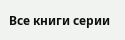Все книги серии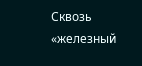Сквозь «железный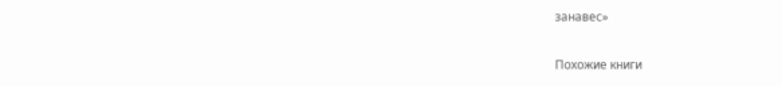занавес»

Похожие книги